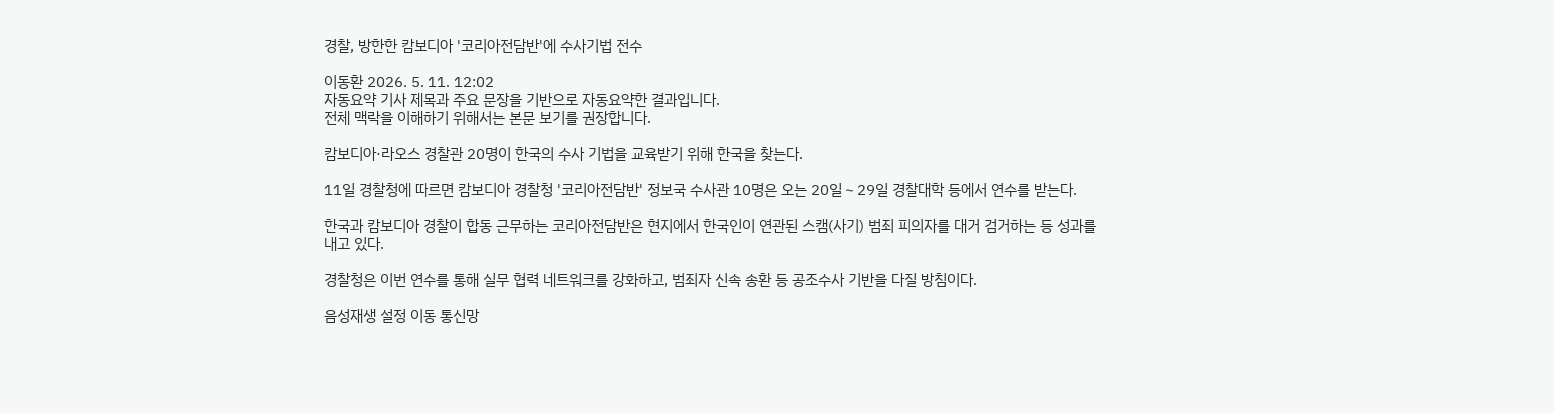경찰, 방한한 캄보디아 '코리아전담반'에 수사기법 전수

이동환 2026. 5. 11. 12:02
자동요약 기사 제목과 주요 문장을 기반으로 자동요약한 결과입니다.
전체 맥락을 이해하기 위해서는 본문 보기를 권장합니다.

캄보디아·라오스 경찰관 20명이 한국의 수사 기법을 교육받기 위해 한국을 찾는다.

11일 경찰청에 따르면 캄보디아 경찰청 '코리아전담반' 정보국 수사관 10명은 오는 20일∼29일 경찰대학 등에서 연수를 받는다.

한국과 캄보디아 경찰이 합동 근무하는 코리아전담반은 현지에서 한국인이 연관된 스캠(사기) 범죄 피의자를 대거 검거하는 등 성과를 내고 있다.

경찰청은 이번 연수를 통해 실무 협력 네트워크를 강화하고, 범죄자 신속 송환 등 공조수사 기반을 다질 방침이다.

음성재생 설정 이동 통신망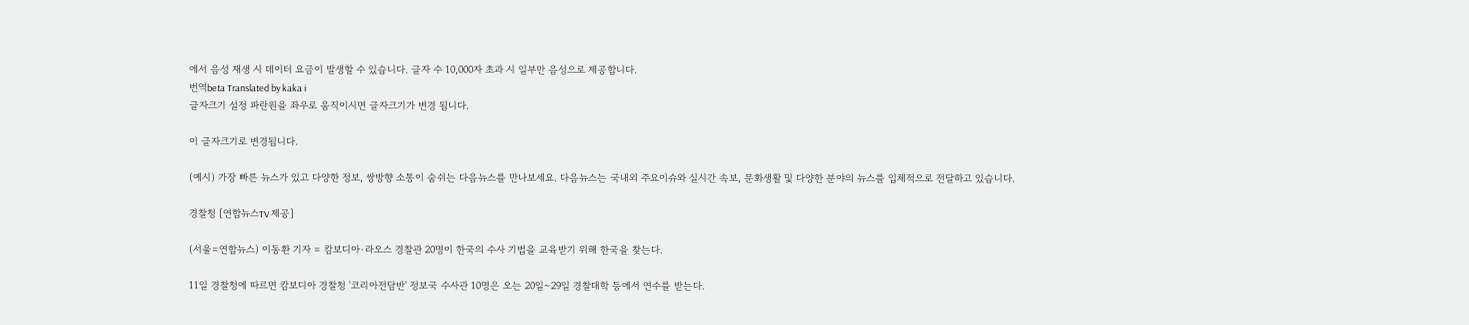에서 음성 재생 시 데이터 요금이 발생할 수 있습니다. 글자 수 10,000자 초과 시 일부만 음성으로 제공합니다.
번역beta Translated by kaka i
글자크기 설정 파란원을 좌우로 움직이시면 글자크기가 변경 됩니다.

이 글자크기로 변경됩니다.

(예시) 가장 빠른 뉴스가 있고 다양한 정보, 쌍방향 소통이 숨쉬는 다음뉴스를 만나보세요. 다음뉴스는 국내외 주요이슈와 실시간 속보, 문화생활 및 다양한 분야의 뉴스를 입체적으로 전달하고 있습니다.

경찰청 [연합뉴스TV 제공]

(서울=연합뉴스) 이동환 기자 = 캄보디아·라오스 경찰관 20명이 한국의 수사 기법을 교육받기 위해 한국을 찾는다.

11일 경찰청에 따르면 캄보디아 경찰청 '코리아전담반' 정보국 수사관 10명은 오는 20일∼29일 경찰대학 등에서 연수를 받는다.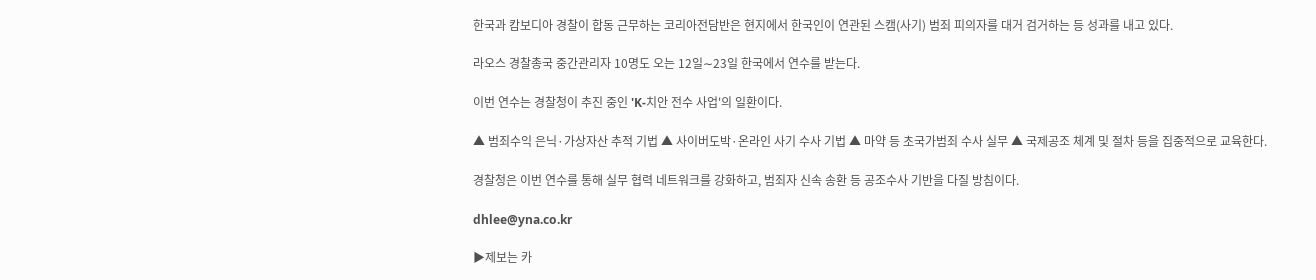한국과 캄보디아 경찰이 합동 근무하는 코리아전담반은 현지에서 한국인이 연관된 스캠(사기) 범죄 피의자를 대거 검거하는 등 성과를 내고 있다.

라오스 경찰총국 중간관리자 10명도 오는 12일∼23일 한국에서 연수를 받는다.

이번 연수는 경찰청이 추진 중인 'K-치안 전수 사업'의 일환이다.

▲ 범죄수익 은닉·가상자산 추적 기법 ▲ 사이버도박·온라인 사기 수사 기법 ▲ 마약 등 초국가범죄 수사 실무 ▲ 국제공조 체계 및 절차 등을 집중적으로 교육한다.

경찰청은 이번 연수를 통해 실무 협력 네트워크를 강화하고, 범죄자 신속 송환 등 공조수사 기반을 다질 방침이다.

dhlee@yna.co.kr

▶제보는 카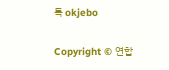톡 okjebo

Copyright © 연합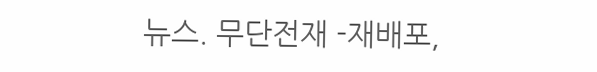뉴스. 무단전재 -재배포,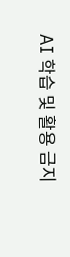AI 학습 및 활용 금지